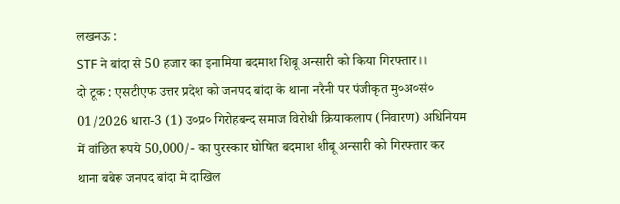लखनऊ :
STF ने बांदा से 50 हजार का इनामिया बदमाश शिबू अन्सारी को किया गिरफ्तार।।
दो टूक : एसटीएफ उत्तर प्रदेश को जनपद बांदा के थाना नरैनी पर पंजीकृत मु०अ०सं० 01/2026 धारा-3 (1) उ०प्र० गिरोहबन्द समाज विरोधी क्रियाकलाप (निवारण) अधिनियम में वांछित रूपये 50,000/- का पुरस्कार घोषित बदमाश शीबू अन्सारी को गिरफ्तार कर थाना बबेरू जनपद बांदा मे दाखिल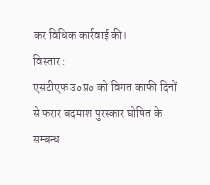कर विधिक कार्रवाई की।
विस्तार :
एसटीएफ उ०प्र० को विगत काफी दिनों से फरार बदमाश पुरस्कार घोषित के सम्बन्ध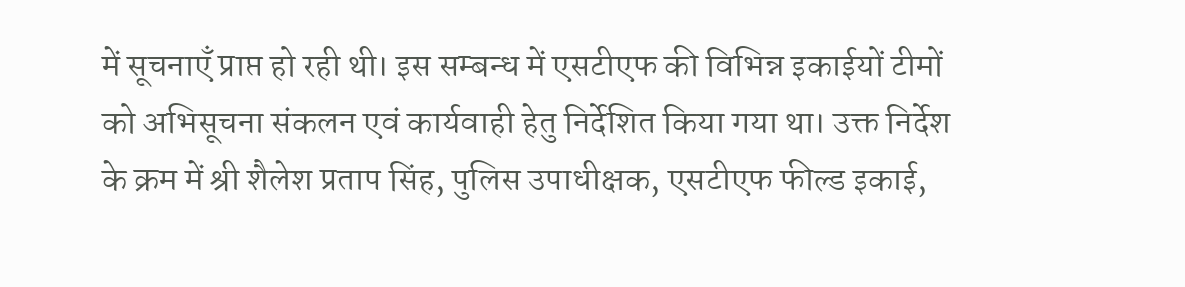में सूचनाएँ प्राप्त हो रही थी। इस सम्बन्ध में एसटीएफ की विभिन्न इकाईयों टीमों को अभिसूचना संकलन एवं कार्यवाही हेतु निर्देशित किया गया था। उक्त निर्देश के क्रम में श्री शैलेश प्रताप सिंह, पुलिस उपाधीक्षक, एसटीएफ फील्ड इकाई,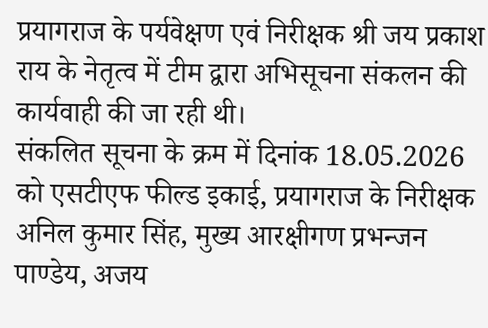प्रयागराज के पर्यवेक्षण एवं निरीक्षक श्री जय प्रकाश राय के नेतृत्व में टीम द्वारा अभिसूचना संकलन की कार्यवाही की जा रही थी।
संकलित सूचना के क्रम में दिनांक 18.05.2026 को एसटीएफ फील्ड इकाई, प्रयागराज के निरीक्षक अनिल कुमार सिंह, मुख्य आरक्षीगण प्रभन्जन पाण्डेय, अजय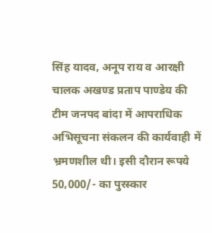सिंह यादव, अनूप राय व आरक्षी चालक अखण्ड प्रताप पाण्डेय की टीम जनपद बांदा में आपराधिक अभिसूचना संकलन की कार्यवाही में भ्रमणशील थी। इसी दौरान रूपये 50,000/- का पुरस्कार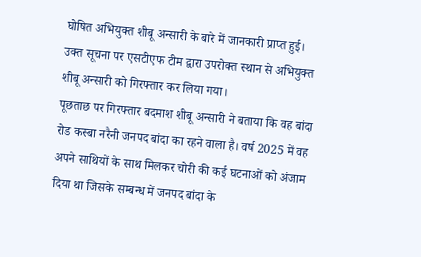घोषित अभियुक्त शीबू अन्सारी के बारे में जानकारी प्राप्त हुई। उक्त सूचना पर एसटीएफ टीम द्वारा उपरोक्त स्थान से अभियुक्त शीबू अन्सारी को गिरफ्तार कर लिया गया।
पूछताछ पर गिरफ्तार बदमाश शीबू अन्सारी ने बताया कि वह बांदा रोड कस्बा नरैनी जनपद बांदा का रहने वाला है। वर्ष 2025 में वह अपने साथियों के साथ मिलकर चोरी की कई घटनाओं को अंजाम दिया था जिसके सम्बन्ध में जनपद बांदा के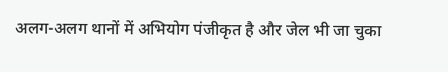अलग-अलग थानों में अभियोग पंजीकृत है और जेल भी जा चुका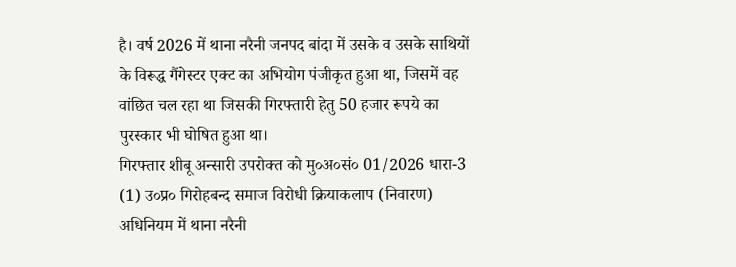है। वर्ष 2026 में थाना नरैनी जनपद बांदा में उसके व उसके साथियों के विरूद्ध गैंगेस्टर एक्ट का अभियोग पंजीकृत हुआ था, जिसमें वह वांछित चल रहा था जिसकी गिरफ्तारी हेतु 50 हजार रूपये का पुरस्कार भी घोषित हुआ था।
गिरफ्तार शीबू अन्सारी उपरोक्त को मु०अ०सं० 01/2026 धारा-3 (1) उ०प्र० गिरोहबन्द समाज विरोधी क्रियाकलाप (निवारण) अधिनियम में थाना नरैनी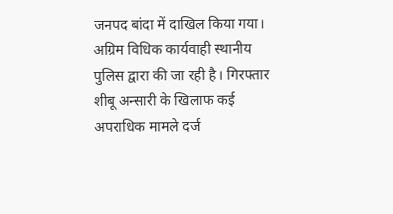जनपद बांदा में दाखिल किया गया। अग्रिम विधिक कार्यवाही स्थानीय पुलिस द्वारा की जा रही है। गिरफ्तार शीबू अन्सारी के खिलाफ कई अपराधिक मामले दर्ज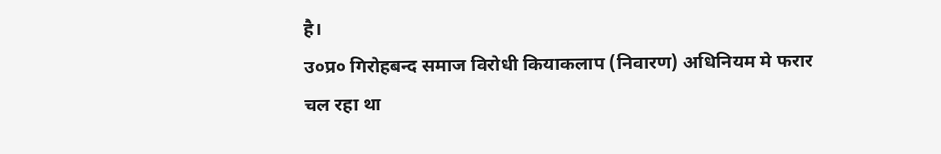है।
उ०प्र० गिरोहबन्द समाज विरोधी कियाकलाप (निवारण) अधिनियम मे फरार चल रहा था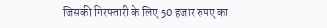जिसकी गिरफ्तारी के लिए 50 हजार रुपए का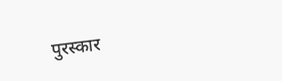पुरस्कार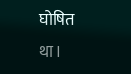घोषित था।